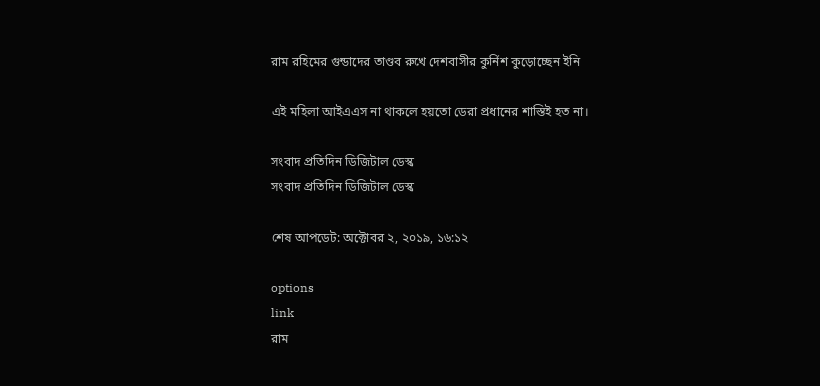রাম রহিমের গুন্ডাদের তাণ্ডব রুখে দেশবাসীর কুর্নিশ কুড়োচ্ছেন ইনি

এই মহিলা আইএএস না থাকলে হয়তো ডেরা প্রধানের শাস্তিই হত না।

সংবাদ প্রতিদিন ডিজিটাল ডেস্ক
সংবাদ প্রতিদিন ডিজিটাল ডেস্ক

শেষ আপডেট: অক্টোবর ২, ২০১৯, ১৬:১২

options
link
রাম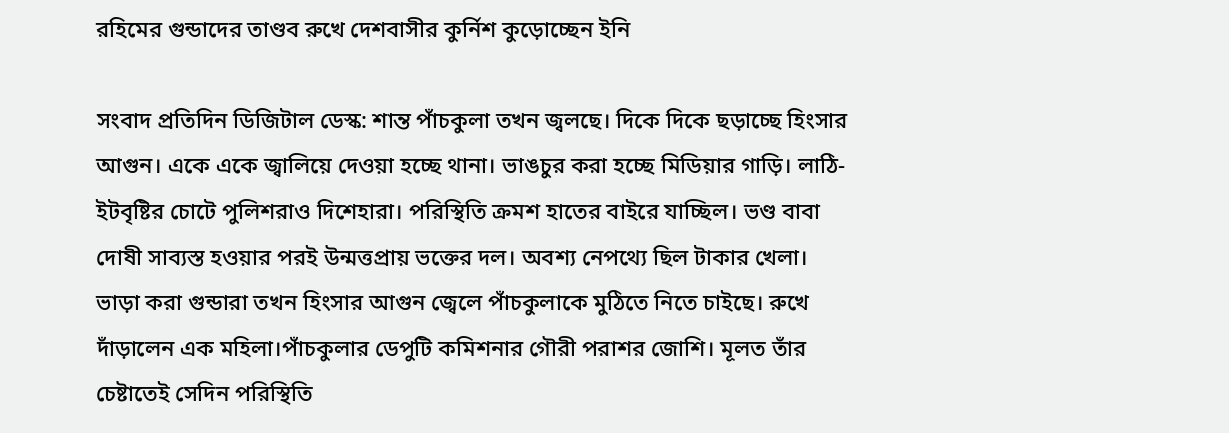রহিমের গুন্ডাদের তাণ্ডব রুখে দেশবাসীর কুর্নিশ কুড়োচ্ছেন ইনি

সংবাদ প্রতিদিন ডিজিটাল ডেস্ক: শান্ত পাঁচকুলা তখন জ্বলছে। দিকে দিকে ছড়াচ্ছে হিংসার আগুন। একে একে জ্বালিয়ে দেওয়া হচ্ছে থানা। ভাঙচুর করা হচ্ছে মিডিয়ার গাড়ি। লাঠি-ইটবৃষ্টির চোটে পুলিশরাও দিশেহারা। পরিস্থিতি ক্রমশ হাতের বাইরে যাচ্ছিল। ভণ্ড বাবা দোষী সাব্যস্ত হওয়ার পরই উন্মত্তপ্রায় ভক্তের দল। অবশ্য নেপথ্যে ছিল টাকার খেলা। ভাড়া করা গুন্ডারা তখন হিংসার আগুন জ্বেলে পাঁচকুলাকে মুঠিতে নিতে চাইছে। রুখে দাঁড়ালেন এক মহিলা।পাঁচকুলার ডেপুটি কমিশনার গৌরী পরাশর জোশি। মূলত তাঁর চেষ্টাতেই সেদিন পরিস্থিতি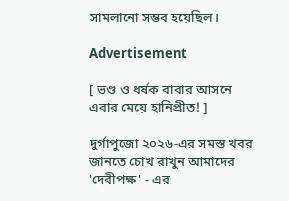সামলানো সম্ভব হয়েছিল।

Advertisement

[ ভণ্ড ও ধর্ষক বাবার আসনে এবার মেয়ে হানিপ্রীত! ]

দুর্গাপুজো ২০২৬-এর সমস্ত খবর জানতে চোখ রাখুন আমাদের 'দেবীপক্ষ' - এর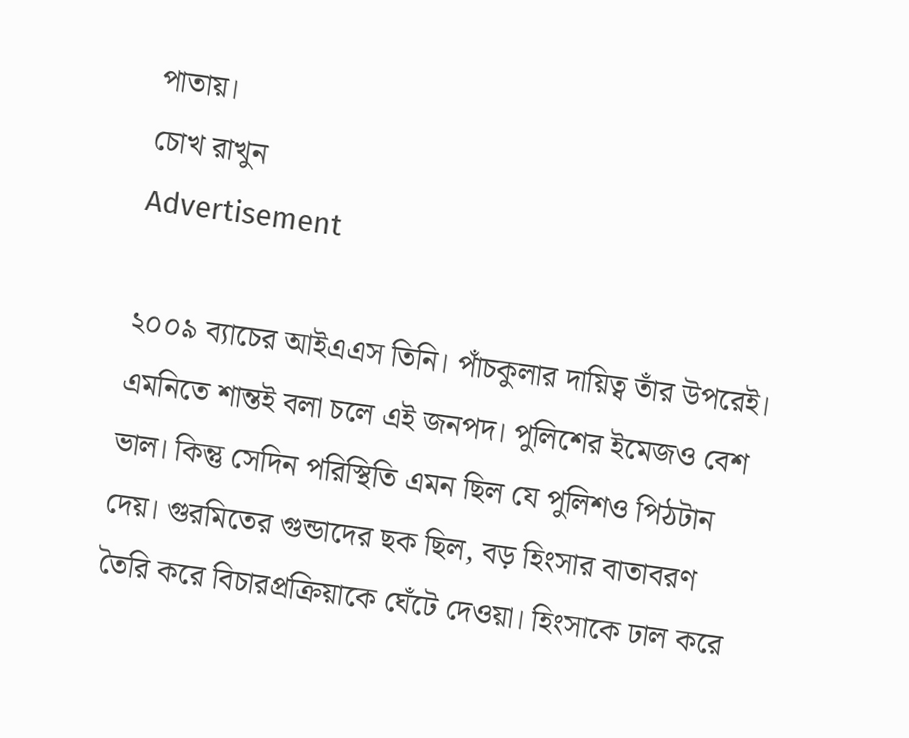পাতায়।
চোখ রাখুন
Advertisement

২০০৯ ব্যাচের আইএএস তিনি। পাঁচকুলার দায়িত্ব তাঁর উপরেই। এমনিতে শান্তই বলা চলে এই জনপদ। পুলিশের ইমেজও বেশ ভাল। কিন্তু সেদিন পরিস্থিতি এমন ছিল যে পুলিশও পিঠটান দেয়। গুরমিতের গুন্ডাদের ছক ছিল, বড় হিংসার বাতাবরণ তৈরি করে বিচারপ্রক্রিয়াকে ঘেঁটে দেওয়া। হিংসাকে ঢাল করে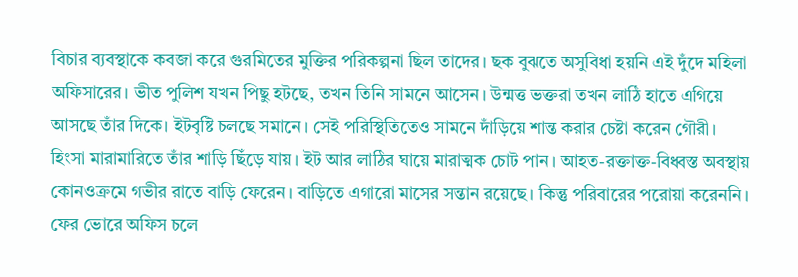বিচার ব্যবস্থাকে কবজা করে গুরমিতের মুক্তির পরিকল্পনা ছিল তাদের। ছক বুঝতে অসুবিধা হয়নি এই দুঁদে মহিলা অফিসারের। ভীত পুলিশ যখন পিছু হটছে, তখন তিনি সামনে আসেন। উন্মত্ত ভক্তরা তখন লাঠি হাতে এগিয়ে আসছে তাঁর দিকে। ইটবৃষ্টি চলছে সমানে। সেই পরিস্থিতিতেও সামনে দাঁড়িয়ে শান্ত করার চেষ্টা করেন গৌরী। হিংসা মারামারিতে তাঁর শাড়ি ছিঁড়ে যায়। ইট আর লাঠির ঘায়ে মারাত্মক চোট পান। আহত-রক্তাক্ত-বিধ্বস্ত অবস্থায় কোনওক্রমে গভীর রাতে বাড়ি ফেরেন। বাড়িতে এগারো মাসের সন্তান রয়েছে। কিন্তু পরিবারের পরোয়া করেননি। ফের ভোরে অফিস চলে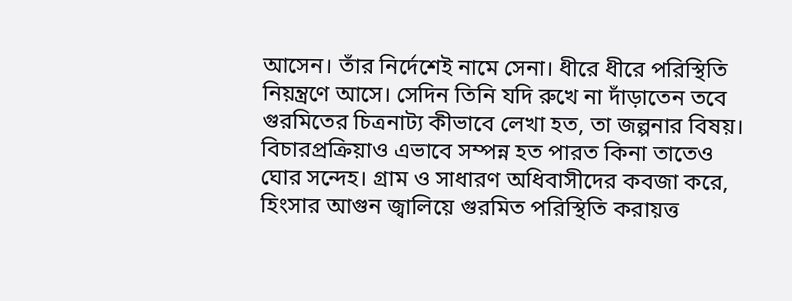আসেন। তাঁর নির্দেশেই নামে সেনা। ধীরে ধীরে পরিস্থিতি নিয়ন্ত্রণে আসে। সেদিন তিনি যদি রুখে না দাঁড়াতেন তবে গুরমিতের চিত্রনাট্য কীভাবে লেখা হত, তা জল্পনার বিষয়। বিচারপ্রক্রিয়াও এভাবে সম্পন্ন হত পারত কিনা তাতেও ঘোর সন্দেহ। গ্রাম ও সাধারণ অধিবাসীদের কবজা করে, হিংসার আগুন জ্বালিয়ে গুরমিত পরিস্থিতি করায়ত্ত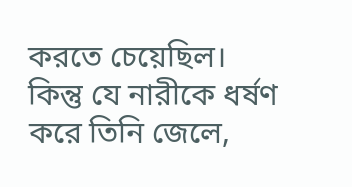করতে চেয়েছিল। কিন্তু যে নারীকে ধর্ষণ করে তিনি জেলে,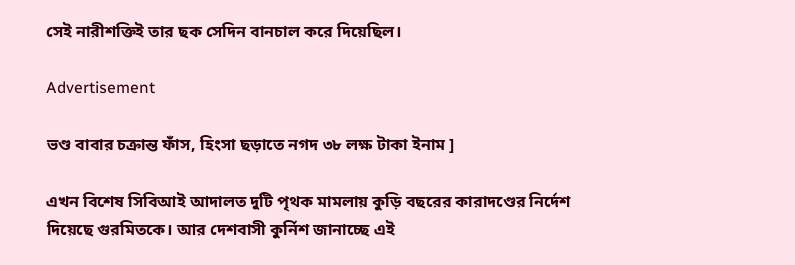সেই নারীশক্তিই তার ছক সেদিন বানচাল করে দিয়েছিল।

Advertisement

ভণ্ড বাবার চক্রান্ত ফাঁস, হিংসা ছড়াতে নগদ ৩৮ লক্ষ টাকা ইনাম ]

এখন বিশেষ সিবিআই আদালত দুটি পৃথক মামলায় কুড়ি বছরের কারাদণ্ডের নির্দেশ দিয়েছে গুরমিতকে। আর দেশবাসী কুর্নিশ জানাচ্ছে এই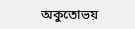অকুতোভয়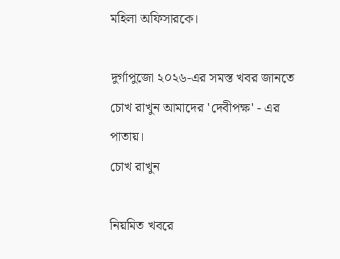মহিলা অফিসারকে।

দুর্গাপুজো ২০২৬-এর সমস্ত খবর জানতে চোখ রাখুন আমাদের 'দেবীপক্ষ' - এর পাতায়।
চোখ রাখুন

নিয়মিত খবরে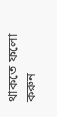থাকতে ফলো করুন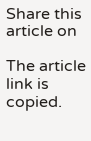Share this article on

The article link is copied.